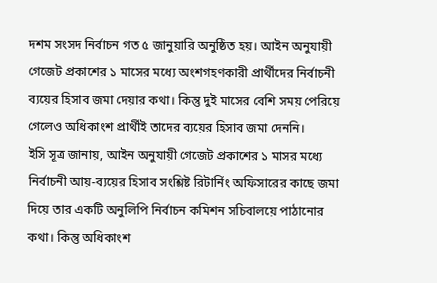দশম সংসদ নির্বাচন গত ৫ জানুয়ারি অনুষ্ঠিত হয়। আইন অনুযায়ী গেজেট প্রকাশের ১ মাসের মধ্যে অংশগহণকারী প্রার্থীদের নির্বাচনী ব্যয়ের হিসাব জমা দেয়ার কথা। কিন্তু দুই মাসের বেশি সময় পেরিয়ে গেলেও অধিকাংশ প্রার্থীই তাদের ব্যয়ের হিসাব জমা দেননি।
ইসি সূত্র জানায়, আইন অনুযায়ী গেজেট প্রকাশের ১ মাসর মধ্যে নির্বাচনী আয়-ব্যয়ের হিসাব সংশ্লিষ্ট রিটার্নিং অফিসারের কাছে জমা দিয়ে তার একটি অনুলিপি নির্বাচন কমিশন সচিবালয়ে পাঠানোর কথা। কিন্তু অধিকাংশ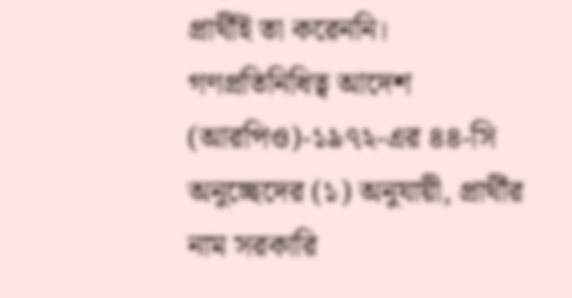প্রার্থীই তা করেননি।
গণপ্রতিনিধিত্ব আদেশ (আরপিও)-১৯৭২-এর ৪৪-সি অনুচ্ছেদের (১) অনুযায়ী, প্রার্থীর নাম সরকারি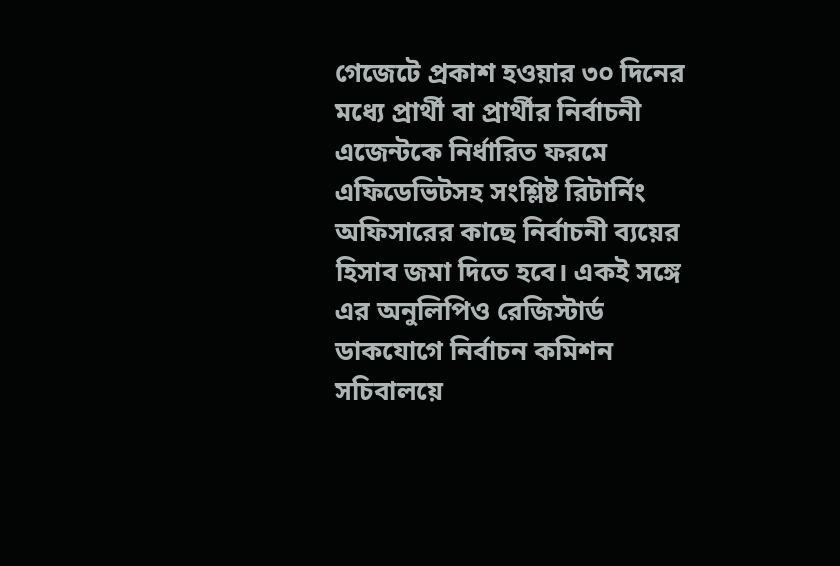গেজেটে প্রকাশ হওয়ার ৩০ দিনের মধ্যে প্রার্থী বা প্রার্থীর নির্বাচনী এজেন্টকে নির্ধারিত ফরমে এফিডেভিটসহ সংশ্লিষ্ট রিটার্নিং অফিসারের কাছে নির্বাচনী ব্যয়ের হিসাব জমা দিতে হবে। একই সঙ্গে এর অনুলিপিও রেজিস্টার্ড ডাকযোগে নির্বাচন কমিশন সচিবালয়ে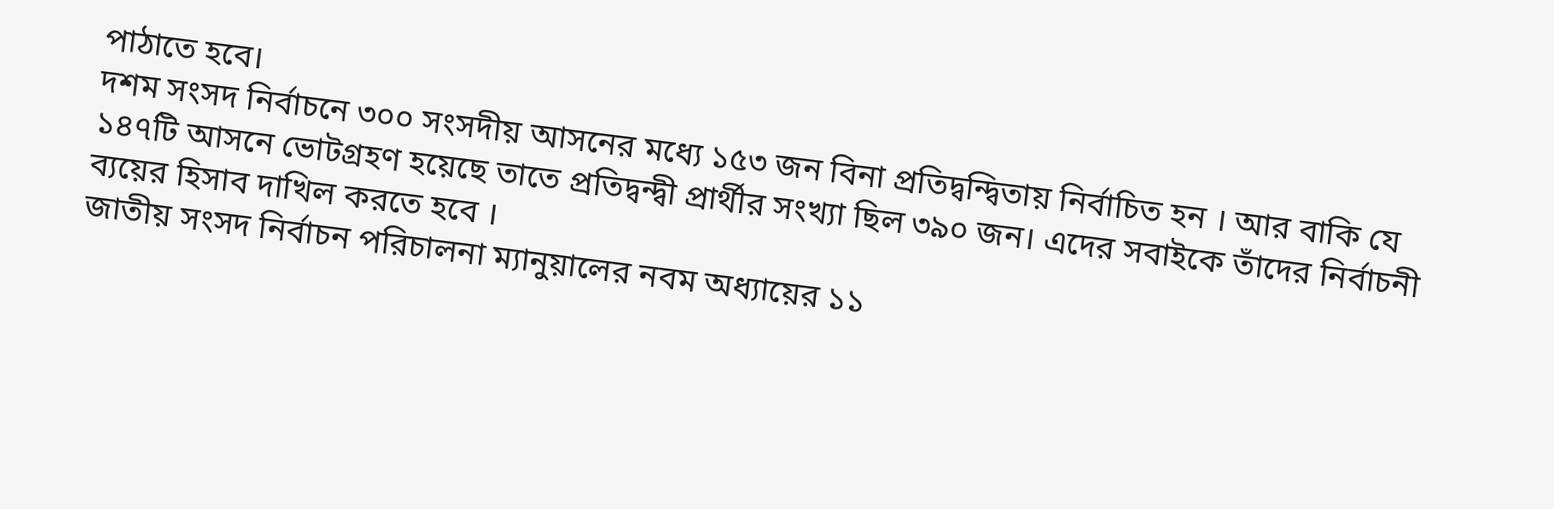পাঠাতে হবে।
দশম সংসদ নির্বাচনে ৩০০ সংসদীয় আসনের মধ্যে ১৫৩ জন বিনা প্রতিদ্বন্দ্বিতায় নির্বাচিত হন । আর বাকি যে ১৪৭টি আসনে ভোটগ্রহণ হয়েছে তাতে প্রতিদ্বন্দ্বী প্রার্থীর সংখ্যা ছিল ৩৯০ জন। এদের সবাইকে তাঁদের নির্বাচনী ব্যয়ের হিসাব দাখিল করতে হবে ।
জাতীয় সংসদ নির্বাচন পরিচালনা ম্যানুয়ালের নবম অধ্যায়ের ১১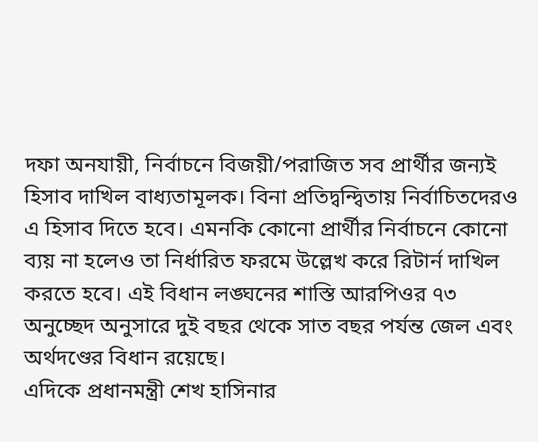দফা অনযায়ী, নির্বাচনে বিজয়ী/পরাজিত সব প্রার্থীর জন্যই হিসাব দাখিল বাধ্যতামূলক। বিনা প্রতিদ্বন্দ্বিতায় নির্বাচিতদেরও এ হিসাব দিতে হবে। এমনকি কোনো প্রার্থীর নির্বাচনে কোনো ব্যয় না হলেও তা নির্ধারিত ফরমে উল্লেখ করে রিটার্ন দাখিল করতে হবে। এই বিধান লঙ্ঘনের শাস্তি আরপিওর ৭৩ অনুচ্ছেদ অনুসারে দুই বছর থেকে সাত বছর পর্যন্ত জেল এবং অর্থদণ্ডের বিধান রয়েছে।
এদিকে প্রধানমন্ত্রী শেখ হাসিনার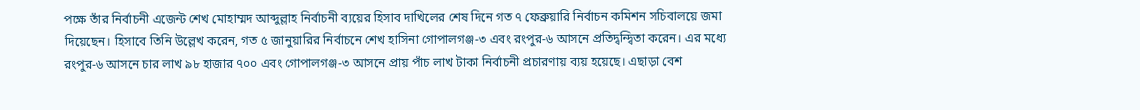পক্ষে তাঁর নির্বাচনী এজেন্ট শেখ মোহাম্মদ আব্দুল্লাহ নির্বাচনী ব্যয়ের হিসাব দাখিলের শেষ দিনে গত ৭ ফেব্রুয়ারি নির্বাচন কমিশন সচিবালয়ে জমা দিয়েছেন। হিসাবে তিনি উল্লেখ করেন, গত ৫ জানুয়ারির নির্বাচনে শেখ হাসিনা গোপালগঞ্জ-৩ এবং রংপুর-৬ আসনে প্রতিদ্বন্দ্বিতা করেন। এর মধ্যে রংপুর-৬ আসনে চার লাখ ৯৮ হাজার ৭০০ এবং গোপালগঞ্জ-৩ আসনে প্রায় পাঁচ লাখ টাকা নির্বাচনী প্রচারণায় ব্যয় হয়েছে। এছাড়া বেশ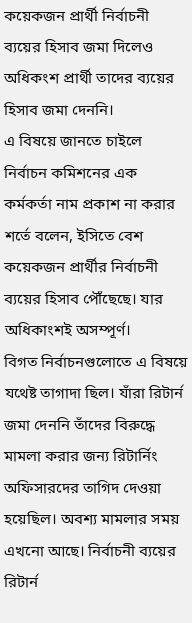কয়েকজন প্রার্থী নির্বাচনী ব্যয়ের হিসাব জমা দিলেও অধিকংশ প্রার্থী তাদের ব্যয়ের হিসাব জমা দেননি।
এ বিষয়ে জানতে চাইলে নির্বাচন কমিশনের এক কর্মকর্তা নাম প্রকাশ না করার শর্তে বলেন, ইসিতে বেশ কয়েকজন প্রার্থীর নির্বাচনী ব্যয়ের হিসাব পৌঁছেছে। যার অধিকাংশই অসম্পূর্ণ।
বিগত নির্বাচনগুলোতে এ বিষয়ে যথেষ্ট তাগাদা ছিল। যাঁরা রিটার্ন জমা দেননি তাঁদের বিরুদ্ধে মামলা করার জন্য রিটার্নিং অফিসারদের তাগিদ দেওয়া হয়েছিল। অবশ্য মামলার সময় এখনো আছে। নির্বাচনী ব্যয়ের রিটার্ন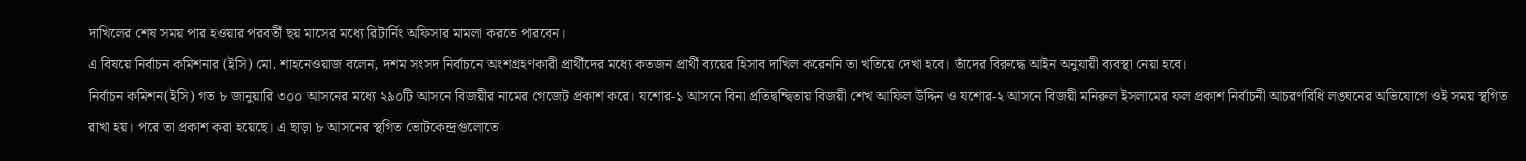দাখিলের শেষ সময় পার হওয়ার পরবর্তী ছয় মাসের মধ্যে রিটার্নিং অফিসার মামলা করতে পারবেন।
এ বিষয়ে নির্বাচন কমিশনার (ইসি) মো. শাহনেওয়াজ বলেন, দশম সংসদ নির্বাচনে অংশগ্রহণকারী প্রার্থীদের মধ্যে কতজন প্রার্থী ব্যয়ের হিসাব দাখিল করেননি তা খতিয়ে দেখা হবে। তাঁদের বিরুদ্ধে আইন অনুযায়ী ব্যবস্থা নেয়া হবে।
নির্বাচন কমিশন(ইসি) গত ৮ জানুয়ারি ৩০০ আসনের মধ্যে ২৯০টি আসনে বিজয়ীর নামের গেজেট প্রকাশ করে। যশোর-১ আসনে বিনা প্রতিদ্বন্দ্বিতায় বিজয়ী শেখ আফিল উদ্দিন ও যশোর-২ আসনে বিজয়ী মনিরুল ইসলামের ফল প্রকাশ নির্বাচনী আচরণবিধি লঙ্ঘনের অভিযোগে ওই সময় স্থগিত রাখা হয়। পরে তা প্রকাশ করা হয়েছে। এ ছাড়া ৮ আসনের স্থগিত ভোটকেন্দ্রগুলোতে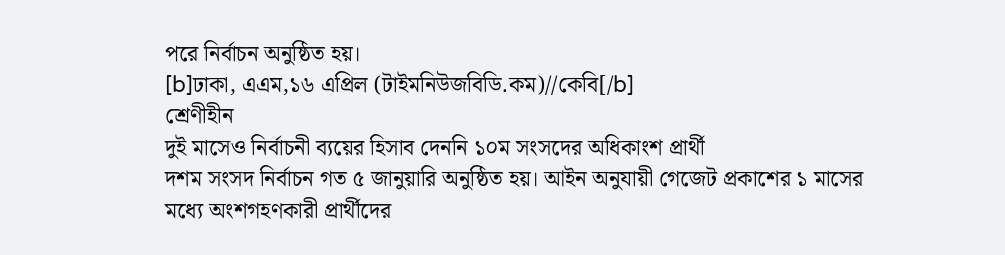পরে নির্বাচন অনুষ্ঠিত হয়।
[b]ঢাকা, এএম,১৬ এপ্রিল (টাইমনিউজবিডি.কম)//কেবি[/b]
শ্রেণীহীন
দুই মাসেও নির্বাচনী ব্যয়ের হিসাব দেননি ১০ম সংসদের অধিকাংশ প্রার্থী
দশম সংসদ নির্বাচন গত ৫ জানুয়ারি অনুষ্ঠিত হয়। আইন অনুযায়ী গেজেট প্রকাশের ১ মাসের মধ্যে অংশগহণকারী প্রার্থীদের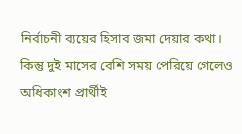নির্বাচনী ব্যয়ের হিসাব জমা দেয়ার কথা। কিন্তু দুই মাসের বেশি সময় পেরিয়ে গেলেও অধিকাংশ প্রার্থীই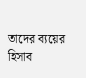তাদের ব্যয়ের হিসাব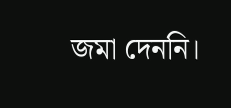জমা দেননি।